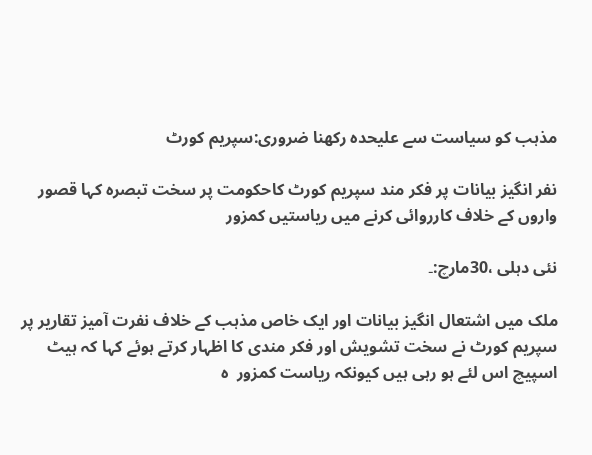مذہب کو سیاست سے علیحدہ رکھنا ضروری:سپریم کورٹ

نفر انگیز بیانات پر فکر مند سپریم کورٹ کاحکومت پر سخت تبصرہ کہا قصور واروں کے خلاف کارروائی کرنے میں ریاستیں کمزور

نئی دہلی ،30مارچ:۔

ملک میں اشتعال انگیز بیانات اور ایک خاص مذہب کے خلاف نفرت آمیز تقاریر پر سپریم کورٹ نے سخت تشویش اور فکر مندی کا اظہار کرتے ہوئے کہا کہ ہیٹ اسپیچ اس لئے ہو رہی ہیں کیونکہ ریاست کمزور  ہ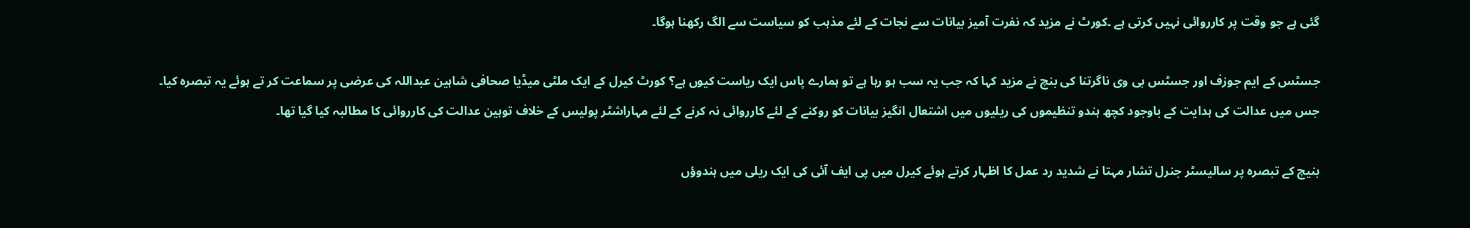گئی ہے جو وقت پر کارروائی نہیں کرتی ہے ۔کورٹ نے مزید کہ نفرت آمیز بیانات سے نجات کے لئے مذہب کو سیاست سے الگ رکھنا ہوگا۔

جسٹس کے ایم جوزف اور جسٹس بی وی ناگرتنا کی بنچ نے مزید کہا کہ جب یہ سب ہو رہا ہے تو ہمارے پاس ایک ریاست کیوں ہے؟ کورٹ کیرل کے ایک ملٹی میڈیا صحافی شاہین عبداللہ کی عرضی پر سماعت کر تے ہوئے یہ تبصرہ کیا۔ جس میں عدالت کی ہدایت کے باوجود کچھ ہندو تنظیموں کی ریلیوں میں اشتعال انگیز بیانات کو روکنے کے لئے کارروائی نہ کرنے کے لئے مہاراشٹر پولیس کے خلاف توہین عدالت کی کارروائی کا مطالبہ کیا گیا تھا۔

بنیچ کے تبصرہ پر سالیسٹر جنرل تشار مہتا نے شدید رد عمل کا اظہار کرتے ہوئے کیرل میں پی ایف آئی کی ایک ریلی میں ہندوؤں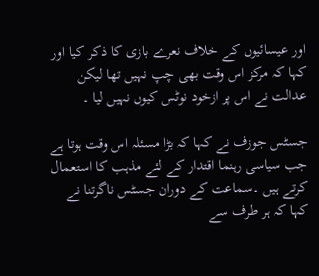اور عیسائیوں کے خلاف نعرے بازی کا ذکر کیا اور کہا کہ مرکز اس وقت بھی چپ نہیں تھا لیکن عدالت نے اس پر ازخود نوٹس کیوں نہیں لیا ۔

جسٹس جوزف نے کہا کہ بڑا مسئلہ اس وقت ہوتا ہے جب سیاسی رہنما اقتدار کے لئے مذہب کا استعمال کرتے ہیں ۔سماعت کے دوران جسٹس ناگرتنا نے کہا کہ ہر طرف سے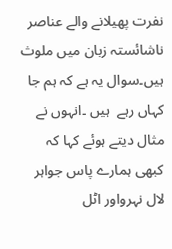نفرت پھیلانے والے عناصر ناشائستہ زبان میں ملوث ہیں۔سوال یہ ہے کہ ہم جا کہاں رہے  ہیں ۔انہوں نے مثال دیتے ہوئے کہا کہ کبھی ہمارے پاس جواہر لال نہرواور اٹل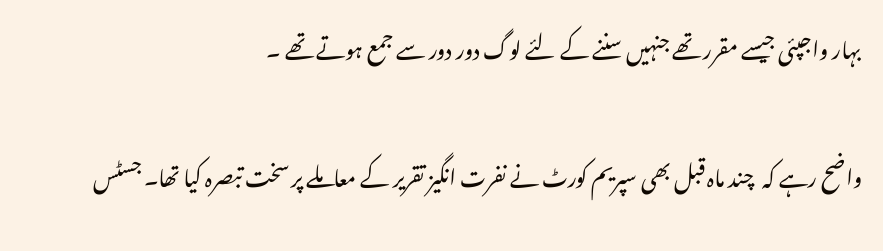بہار واجپئی جیسے مقرر تھے جنہیں سننے کے لئے لوگ دور دور سے جمع ہوتے تھے ۔

واضح رہے کہ  چند ماہ قبل بھی سپریم کورٹ نے نفرت انگیز تقریر کے معاملے پر سخت تبصرہ کیا تھا۔ جسٹس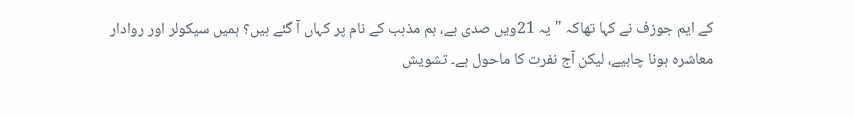کے ایم جوزف نے کہا تھاکہ "یہ 21ویں صدی ہے، ہم مذہب کے نام پر کہاں آ گئے ہیں؟ ہمیں سیکولر اور روادار معاشرہ ہونا چاہیے، لیکن آج نفرت کا ماحول ہے۔ تشویش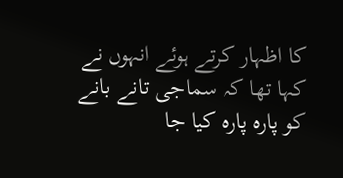کا اظہار کرتے ہوئے انہوں نے کہا تھا کہ سماجی تانے بانے کو پارہ پارہ کیا جا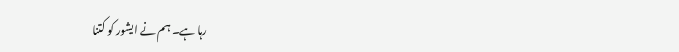رہا ہے۔ ہم نے ایشور کو کتنا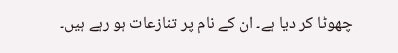چھوٹا کر دیا ہے۔ ان کے نام پر تنازعات ہو رہے ہیں۔